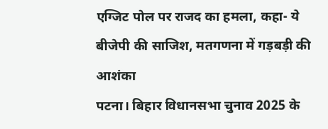एग्जिट पोल पर राजद का हमला, कहा- ये बीजेपी की साजिश, मतगणना में गड़बड़ी की आशंका
पटना। बिहार विधानसभा चुनाव 2025 के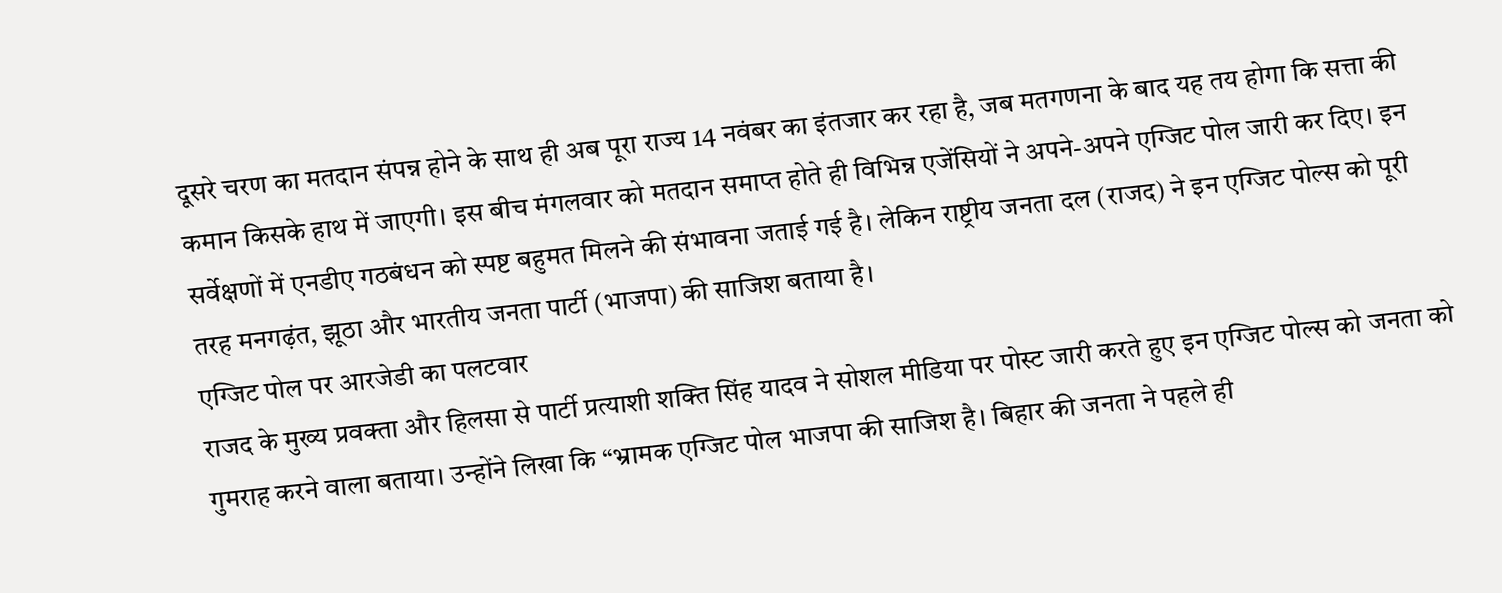दूसरे चरण का मतदान संपन्न होने के साथ ही अब पूरा राज्य 14 नवंबर का इंतजार कर रहा है, जब मतगणना के बाद यह तय होगा कि सत्ता की कमान किसके हाथ में जाएगी। इस बीच मंगलवार को मतदान समाप्त होते ही विभिन्न एजेंसियों ने अपने-अपने एग्जिट पोल जारी कर दिए। इन सर्वेक्षणों में एनडीए गठबंधन को स्पष्ट बहुमत मिलने की संभावना जताई गई है। लेकिन राष्ट्रीय जनता दल (राजद) ने इन एग्जिट पोल्स को पूरी तरह मनगढ़ंत, झूठा और भारतीय जनता पार्टी (भाजपा) की साजिश बताया है।
एग्जिट पोल पर आरजेडी का पलटवार
राजद के मुख्य प्रवक्ता और हिलसा से पार्टी प्रत्याशी शक्ति सिंह यादव ने सोशल मीडिया पर पोस्ट जारी करते हुए इन एग्जिट पोल्स को जनता को गुमराह करने वाला बताया। उन्होंने लिखा कि “भ्रामक एग्जिट पोल भाजपा की साजिश है। बिहार की जनता ने पहले ही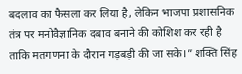बदलाव का फैसला कर लिया है, लेकिन भाजपा प्रशासनिक तंत्र पर मनोवैज्ञानिक दबाव बनाने की कोशिश कर रही है ताकि मतगणना के दौरान गड़बड़ी की जा सके।” शक्ति सिंह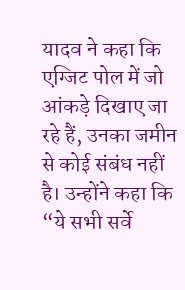यादव ने कहा कि एग्जिट पोल में जो आंकड़े दिखाए जा रहे हैं, उनका जमीन से कोई संबंध नहीं है। उन्होंने कहा कि “ये सभी सर्वे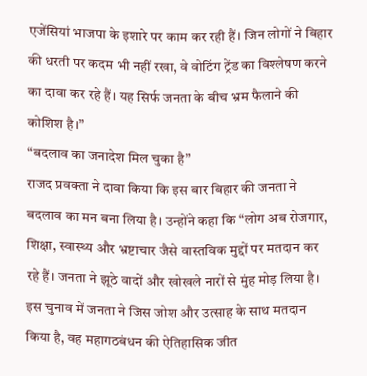एजेंसियां भाजपा के इशारे पर काम कर रही हैं। जिन लोगों ने बिहार की धरती पर कदम भी नहीं रखा, वे वोटिंग ट्रेंड का विश्लेषण करने का दावा कर रहे हैं। यह सिर्फ जनता के बीच भ्रम फैलाने की कोशिश है।”
“बदलाव का जनादेश मिल चुका है”
राजद प्रवक्ता ने दावा किया कि इस बार बिहार की जनता ने बदलाव का मन बना लिया है। उन्होंने कहा कि “लोग अब रोजगार, शिक्षा, स्वास्थ्य और भ्रष्टाचार जैसे वास्तविक मुद्दों पर मतदान कर रहे हैं। जनता ने झूठे वादों और खोखले नारों से मुंह मोड़ लिया है। इस चुनाव में जनता ने जिस जोश और उत्साह के साथ मतदान किया है, वह महागठबंधन की ऐतिहासिक जीत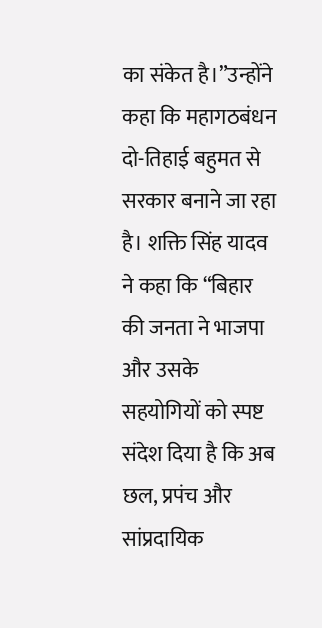का संकेत है।”उन्होंने कहा कि महागठबंधन दो-तिहाई बहुमत से सरकार बनाने जा रहा है। शक्ति सिंह यादव ने कहा कि “बिहार की जनता ने भाजपा और उसके सहयोगियों को स्पष्ट संदेश दिया है कि अब छल, प्रपंच और सांप्रदायिक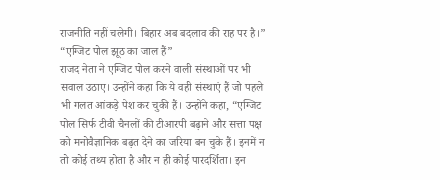राजनीति नहीं चलेगी। बिहार अब बदलाव की राह पर है।”
“एग्जिट पोल झूठ का जाल हैं”
राजद नेता ने एग्जिट पोल करने वाली संस्थाओं पर भी सवाल उठाए। उन्होंने कहा कि ये वही संस्थाएं हैं जो पहले भी गलत आंकड़े पेश कर चुकी हैं। उन्होंने कहा, “एग्जिट पोल सिर्फ टीवी चैनलों की टीआरपी बढ़ाने और सत्ता पक्ष को मनोवैज्ञानिक बढ़त देने का जरिया बन चुके हैं। इनमें न तो कोई तथ्य होता है और न ही कोई पारदर्शिता। इन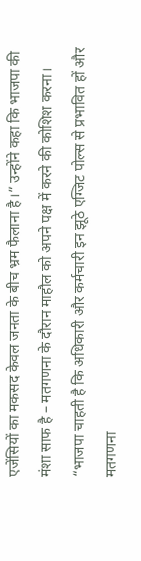एजेंसियों का मकसद केवल जनता के बीच भ्रम फैलाना है।” उन्होंने कहा कि भाजपा की मंशा साफ है – मतगणना के दौरान माहौल को अपने पक्ष में करने की कोशिश करना। “भाजपा चाहती है कि अधिकारी और कर्मचारी इन झूठे एग्जिट पोल्स से प्रभावित हों और मतगणना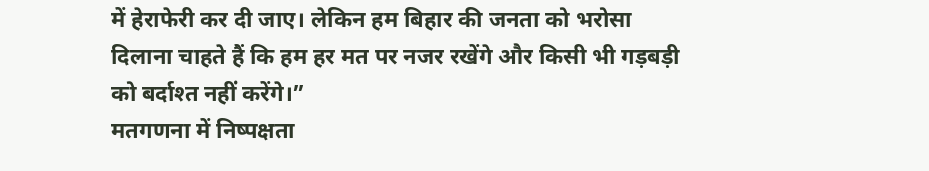में हेराफेरी कर दी जाए। लेकिन हम बिहार की जनता को भरोसा दिलाना चाहते हैं कि हम हर मत पर नजर रखेंगे और किसी भी गड़बड़ी को बर्दाश्त नहीं करेंगे।”
मतगणना में निष्पक्षता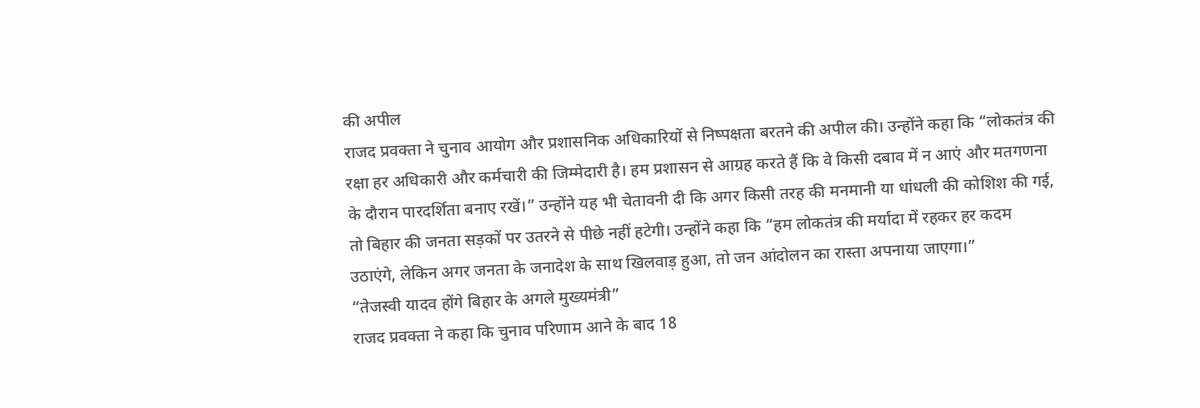की अपील
राजद प्रवक्ता ने चुनाव आयोग और प्रशासनिक अधिकारियों से निष्पक्षता बरतने की अपील की। उन्होंने कहा कि “लोकतंत्र की रक्षा हर अधिकारी और कर्मचारी की जिम्मेदारी है। हम प्रशासन से आग्रह करते हैं कि वे किसी दबाव में न आएं और मतगणना के दौरान पारदर्शिता बनाए रखें।” उन्होंने यह भी चेतावनी दी कि अगर किसी तरह की मनमानी या धांधली की कोशिश की गई, तो बिहार की जनता सड़कों पर उतरने से पीछे नहीं हटेगी। उन्होंने कहा कि “हम लोकतंत्र की मर्यादा में रहकर हर कदम उठाएंगे, लेकिन अगर जनता के जनादेश के साथ खिलवाड़ हुआ, तो जन आंदोलन का रास्ता अपनाया जाएगा।”
“तेजस्वी यादव होंगे बिहार के अगले मुख्यमंत्री”
राजद प्रवक्ता ने कहा कि चुनाव परिणाम आने के बाद 18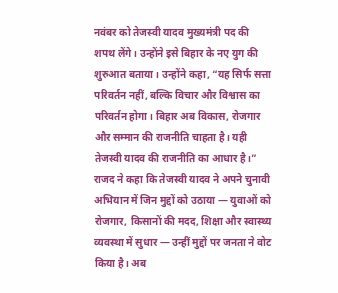नवंबर को तेजस्वी यादव मुख्यमंत्री पद की शपथ लेंगे। उन्होंने इसे बिहार के नए युग की शुरुआत बताया। उन्होंने कहा, “यह सिर्फ सत्ता परिवर्तन नहीं, बल्कि विचार और विश्वास का परिवर्तन होगा। बिहार अब विकास, रोजगार और सम्मान की राजनीति चाहता है। यही तेजस्वी यादव की राजनीति का आधार है।” राजद ने कहा कि तेजस्वी यादव ने अपने चुनावी अभियान में जिन मुद्दों को उठाया — युवाओं को रोजगार, किसानों की मदद, शिक्षा और स्वास्थ्य व्यवस्था में सुधार — उन्हीं मुद्दों पर जनता ने वोट किया है। अब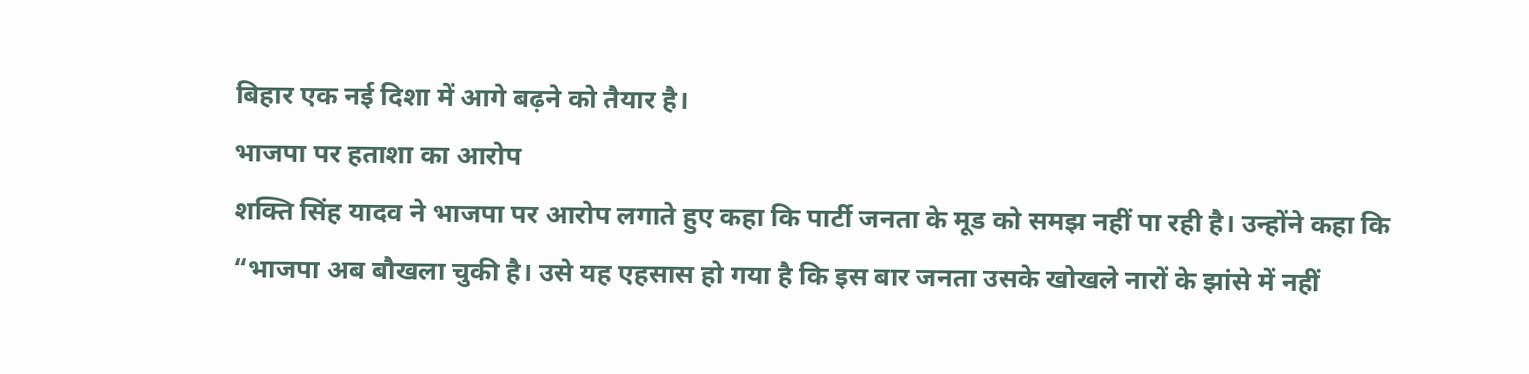बिहार एक नई दिशा में आगे बढ़ने को तैयार है।
भाजपा पर हताशा का आरोप
शक्ति सिंह यादव ने भाजपा पर आरोप लगाते हुए कहा कि पार्टी जनता के मूड को समझ नहीं पा रही है। उन्होंने कहा कि “भाजपा अब बौखला चुकी है। उसे यह एहसास हो गया है कि इस बार जनता उसके खोखले नारों के झांसे में नहीं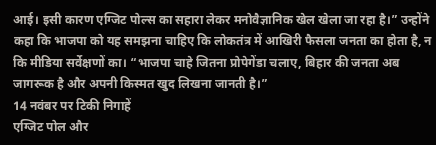आई। इसी कारण एग्जिट पोल्स का सहारा लेकर मनोवैज्ञानिक खेल खेला जा रहा है।” उन्होंने कहा कि भाजपा को यह समझना चाहिए कि लोकतंत्र में आखिरी फैसला जनता का होता है, न कि मीडिया सर्वेक्षणों का। “भाजपा चाहे जितना प्रोपेगेंडा चलाए, बिहार की जनता अब जागरूक है और अपनी किस्मत खुद लिखना जानती है।”
14 नवंबर पर टिकी निगाहें
एग्जिट पोल और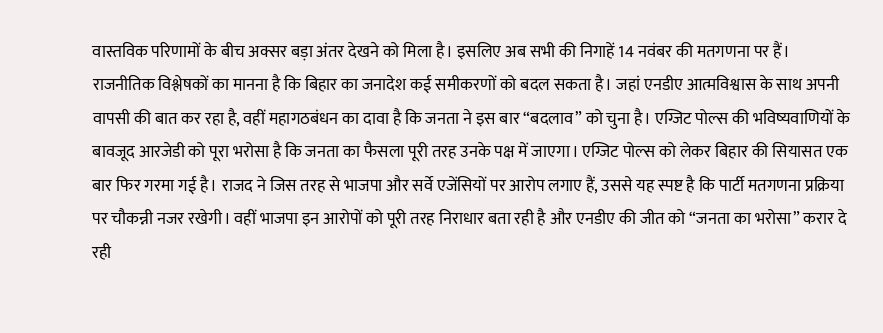वास्तविक परिणामों के बीच अक्सर बड़ा अंतर देखने को मिला है। इसलिए अब सभी की निगाहें 14 नवंबर की मतगणना पर हैं। राजनीतिक विश्लेषकों का मानना है कि बिहार का जनादेश कई समीकरणों को बदल सकता है। जहां एनडीए आत्मविश्वास के साथ अपनी वापसी की बात कर रहा है, वहीं महागठबंधन का दावा है कि जनता ने इस बार “बदलाव” को चुना है। एग्जिट पोल्स की भविष्यवाणियों के बावजूद आरजेडी को पूरा भरोसा है कि जनता का फैसला पूरी तरह उनके पक्ष में जाएगा। एग्जिट पोल्स को लेकर बिहार की सियासत एक बार फिर गरमा गई है। राजद ने जिस तरह से भाजपा और सर्वे एजेंसियों पर आरोप लगाए हैं, उससे यह स्पष्ट है कि पार्टी मतगणना प्रक्रिया पर चौकन्नी नजर रखेगी। वहीं भाजपा इन आरोपों को पूरी तरह निराधार बता रही है और एनडीए की जीत को “जनता का भरोसा” करार दे रही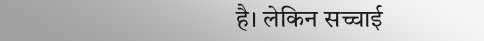है। लेकिन सच्चाई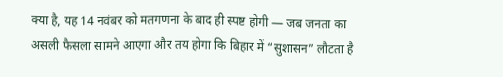क्या है, यह 14 नवंबर को मतगणना के बाद ही स्पष्ट होगी — जब जनता का असली फैसला सामने आएगा और तय होगा कि बिहार में “सुशासन” लौटता है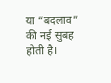या “बदलाव” की नई सुबह होती है।